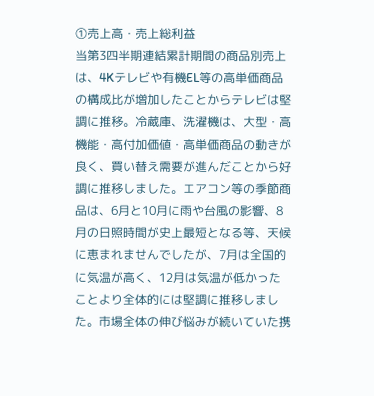①売上高・売上総利益
当第3四半期連結累計期間の商品別売上は、4Kテレビや有機EL等の高単価商品の構成比が増加したことからテレビは堅調に推移。冷蔵庫、洗濯機は、大型・高機能・高付加価値・高単価商品の動きが良く、買い替え需要が進んだことから好調に推移しました。エアコン等の季節商品は、6月と10月に雨や台風の影響、8月の日照時間が史上最短となる等、天候に恵まれませんでしたが、7月は全国的に気温が高く、12月は気温が低かったことより全体的には堅調に推移しました。市場全体の伸び悩みが続いていた携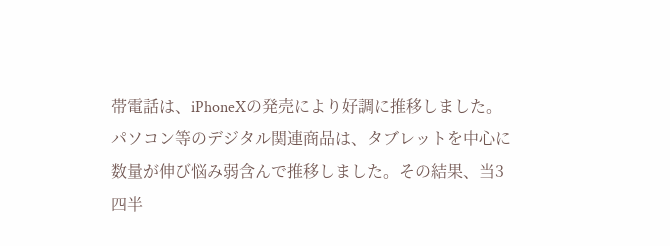帯電話は、iPhoneXの発売により好調に推移しました。パソコン等のデジタル関連商品は、タブレットを中心に数量が伸び悩み弱含んで推移しました。その結果、当3四半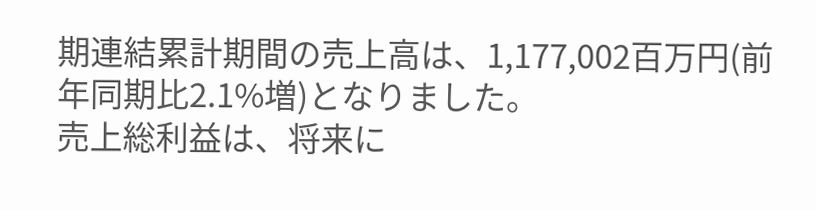期連結累計期間の売上高は、1,177,002百万円(前年同期比2.1%増)となりました。
売上総利益は、将来に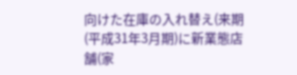向けた在庫の入れ替え(来期(平成31年3月期)に新業態店舗(家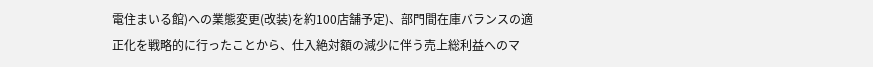電住まいる館)への業態変更(改装)を約100店舗予定)、部門間在庫バランスの適正化を戦略的に行ったことから、仕入絶対額の減少に伴う売上総利益へのマ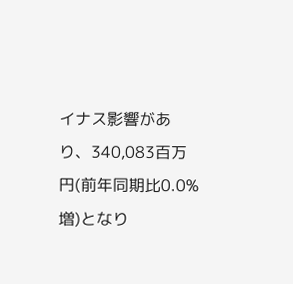イナス影響があり、340,083百万円(前年同期比0.0%増)となり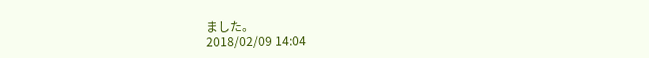ました。
2018/02/09 14:04